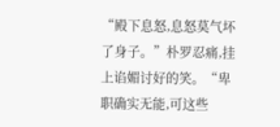“殿下息怒,息怒莫气坏了身子。”朴罗忍痛,挂上谄媚讨好的笑。“卑职确实无能,可这些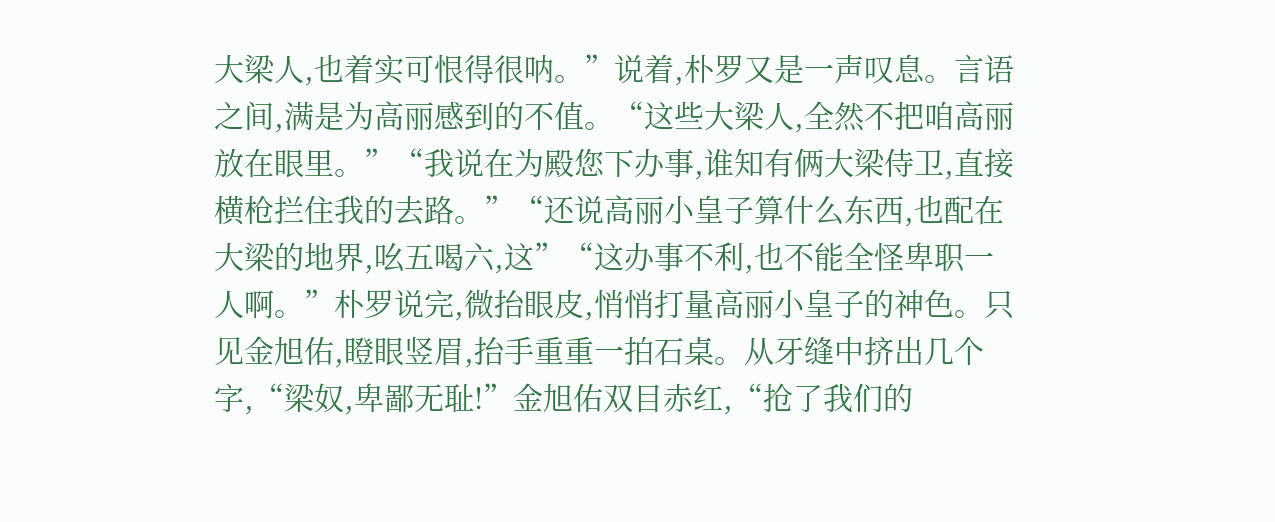大梁人,也着实可恨得很呐。”说着,朴罗又是一声叹息。言语之间,满是为高丽感到的不值。“这些大梁人,全然不把咱高丽放在眼里。”“我说在为殿您下办事,谁知有俩大梁侍卫,直接横枪拦住我的去路。”“还说高丽小皇子算什么东西,也配在大梁的地界,吆五喝六,这”“这办事不利,也不能全怪卑职一人啊。”朴罗说完,微抬眼皮,悄悄打量高丽小皇子的神色。只见金旭佑,瞪眼竖眉,抬手重重一拍石桌。从牙缝中挤出几个字,“梁奴,卑鄙无耻!”金旭佑双目赤红,“抢了我们的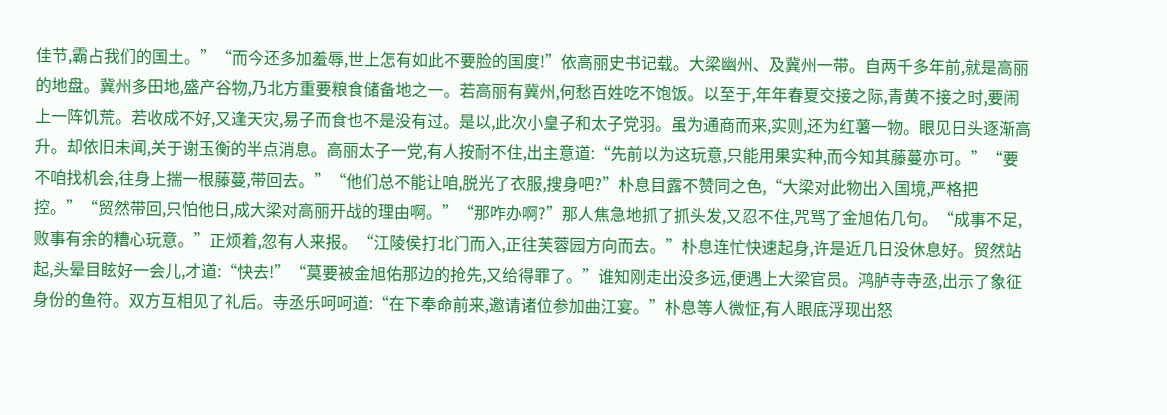佳节,霸占我们的国土。”“而今还多加羞辱,世上怎有如此不要脸的国度!”依高丽史书记载。大梁幽州、及冀州一带。自两千多年前,就是高丽的地盘。冀州多田地,盛产谷物,乃北方重要粮食储备地之一。若高丽有冀州,何愁百姓吃不饱饭。以至于,年年春夏交接之际,青黄不接之时,要闹上一阵饥荒。若收成不好,又逢天灾,易子而食也不是没有过。是以,此次小皇子和太子党羽。虽为通商而来,实则,还为红薯一物。眼见日头逐渐高升。却依旧未闻,关于谢玉衡的半点消息。高丽太子一党,有人按耐不住,出主意道:“先前以为这玩意,只能用果实种,而今知其藤蔓亦可。”“要不咱找机会,往身上揣一根藤蔓,带回去。”“他们总不能让咱,脱光了衣服,搜身吧?”朴息目露不赞同之色,“大梁对此物出入国境,严格把控。”“贸然带回,只怕他日,成大梁对高丽开战的理由啊。”“那咋办啊?”那人焦急地抓了抓头发,又忍不住,咒骂了金旭佑几句。“成事不足,败事有余的糟心玩意。”正烦着,忽有人来报。“江陵侯打北门而入,正往芙蓉园方向而去。”朴息连忙快速起身,许是近几日没休息好。贸然站起,头晕目眩好一会儿,才道:“快去!”“莫要被金旭佑那边的抢先,又给得罪了。”谁知刚走出没多远,便遇上大梁官员。鸿胪寺寺丞,出示了象征身份的鱼符。双方互相见了礼后。寺丞乐呵呵道:“在下奉命前来,邀请诸位参加曲江宴。”朴息等人微怔,有人眼底浮现出怒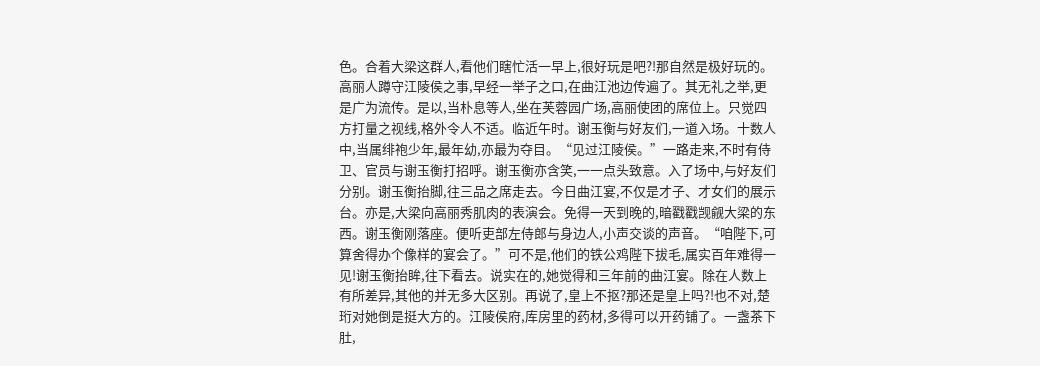色。合着大梁这群人,看他们瞎忙活一早上,很好玩是吧?!那自然是极好玩的。高丽人蹲守江陵侯之事,早经一举子之口,在曲江池边传遍了。其无礼之举,更是广为流传。是以,当朴息等人,坐在芙蓉园广场,高丽使团的席位上。只觉四方打量之视线,格外令人不适。临近午时。谢玉衡与好友们,一道入场。十数人中,当属绯袍少年,最年幼,亦最为夺目。“见过江陵侯。”一路走来,不时有侍卫、官员与谢玉衡打招呼。谢玉衡亦含笑,一一点头致意。入了场中,与好友们分别。谢玉衡抬脚,往三品之席走去。今日曲江宴,不仅是才子、才女们的展示台。亦是,大梁向高丽秀肌肉的表演会。免得一天到晚的,暗戳戳觊觎大梁的东西。谢玉衡刚落座。便听吏部左侍郎与身边人,小声交谈的声音。“咱陛下,可算舍得办个像样的宴会了。”可不是,他们的铁公鸡陛下拔毛,属实百年难得一见!谢玉衡抬眸,往下看去。说实在的,她觉得和三年前的曲江宴。除在人数上有所差异,其他的并无多大区别。再说了,皇上不抠?那还是皇上吗?!也不对,楚珩对她倒是挺大方的。江陵侯府,库房里的药材,多得可以开药铺了。一盏茶下肚,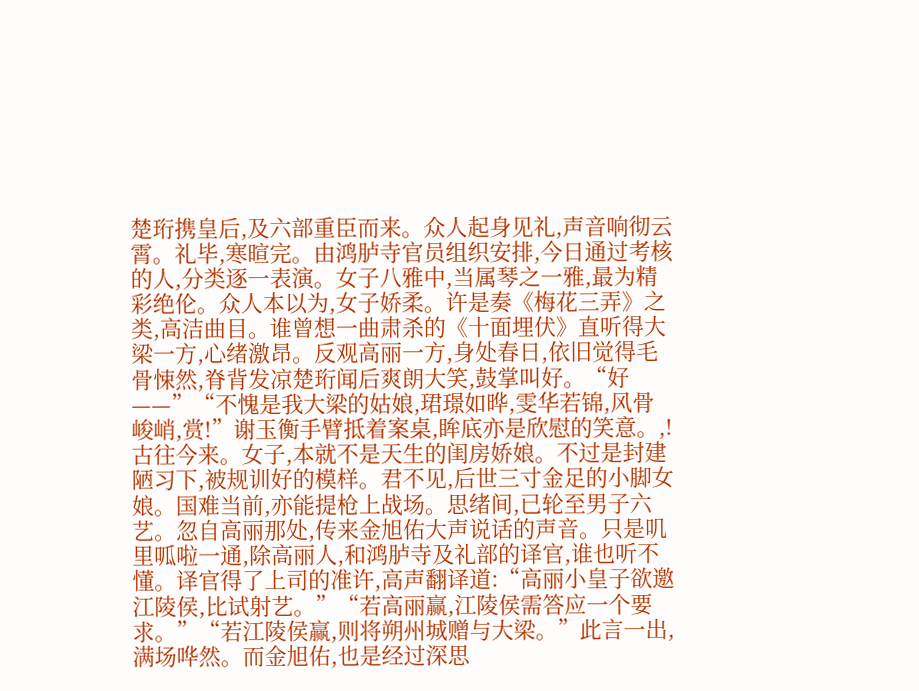楚珩携皇后,及六部重臣而来。众人起身见礼,声音响彻云霄。礼毕,寒暄完。由鸿胪寺官员组织安排,今日通过考核的人,分类逐一表演。女子八雅中,当属琴之一雅,最为精彩绝伦。众人本以为,女子娇柔。许是奏《梅花三弄》之类,高洁曲目。谁曾想一曲肃杀的《十面埋伏》直听得大梁一方,心绪激昂。反观高丽一方,身处春日,依旧觉得毛骨悚然,脊背发凉楚珩闻后爽朗大笑,鼓掌叫好。“好——”“不愧是我大梁的姑娘,珺璟如晔,雯华若锦,风骨峻峭,赏!”谢玉衡手臂抵着案桌,眸底亦是欣慰的笑意。,!古往今来。女子,本就不是天生的闺房娇娘。不过是封建陋习下,被规训好的模样。君不见,后世三寸金足的小脚女娘。国难当前,亦能提枪上战场。思绪间,已轮至男子六艺。忽自高丽那处,传来金旭佑大声说话的声音。只是叽里呱啦一通,除高丽人,和鸿胪寺及礼部的译官,谁也听不懂。译官得了上司的准许,高声翻译道:“高丽小皇子欲邀江陵侯,比试射艺。”“若高丽赢,江陵侯需答应一个要求。”“若江陵侯赢,则将朔州城赠与大梁。”此言一出,满场哗然。而金旭佑,也是经过深思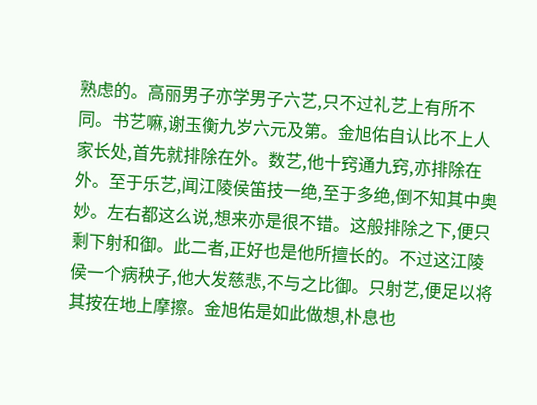熟虑的。高丽男子亦学男子六艺,只不过礼艺上有所不同。书艺嘛,谢玉衡九岁六元及第。金旭佑自认比不上人家长处,首先就排除在外。数艺,他十窍通九窍,亦排除在外。至于乐艺,闻江陵侯笛技一绝,至于多绝,倒不知其中奥妙。左右都这么说,想来亦是很不错。这般排除之下,便只剩下射和御。此二者,正好也是他所擅长的。不过这江陵侯一个病秧子,他大发慈悲,不与之比御。只射艺,便足以将其按在地上摩擦。金旭佑是如此做想,朴息也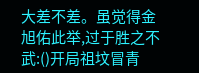大差不差。虽觉得金旭佑此举,过于胜之不武:()开局祖坟冒青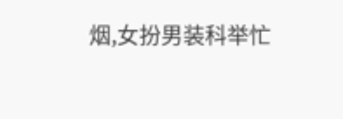烟,女扮男装科举忙